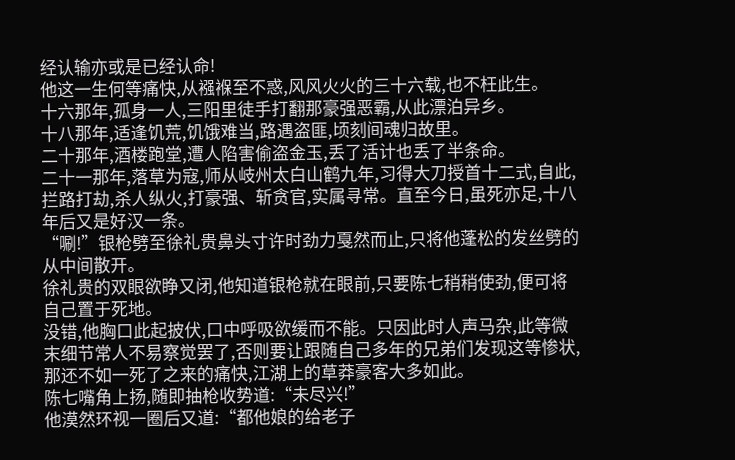经认输亦或是已经认命!
他这一生何等痛快,从襁褓至不惑,风风火火的三十六载,也不枉此生。
十六那年,孤身一人,三阳里徒手打翻那豪强恶霸,从此漂泊异乡。
十八那年,适逢饥荒,饥饿难当,路遇盗匪,顷刻间魂归故里。
二十那年,酒楼跑堂,遭人陷害偷盗金玉,丢了活计也丢了半条命。
二十一那年,落草为寇,师从岐州太白山鹤九年,习得大刀授首十二式,自此,拦路打劫,杀人纵火,打豪强、斩贪官,实属寻常。直至今日,虽死亦足,十八年后又是好汉一条。
“唰!”银枪劈至徐礼贵鼻头寸许时劲力戛然而止,只将他蓬松的发丝劈的从中间散开。
徐礼贵的双眼欲睁又闭,他知道银枪就在眼前,只要陈七稍稍使劲,便可将自己置于死地。
没错,他胸口此起披伏,口中呼吸欲缓而不能。只因此时人声马杂,此等微末细节常人不易察觉罢了,否则要让跟随自己多年的兄弟们发现这等惨状,那还不如一死了之来的痛快,江湖上的草莽豪客大多如此。
陈七嘴角上扬,随即抽枪收势道:“未尽兴!”
他漠然环视一圈后又道:“都他娘的给老子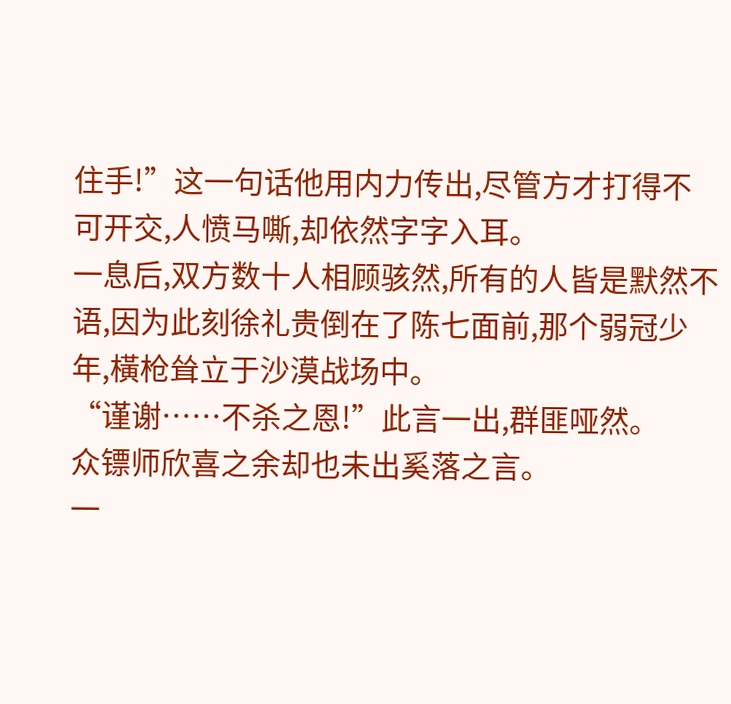住手!”这一句话他用内力传出,尽管方才打得不可开交,人愤马嘶,却依然字字入耳。
一息后,双方数十人相顾骇然,所有的人皆是默然不语,因为此刻徐礼贵倒在了陈七面前,那个弱冠少年,橫枪耸立于沙漠战场中。
“谨谢……不杀之恩!”此言一出,群匪哑然。
众镖师欣喜之余却也未出奚落之言。
一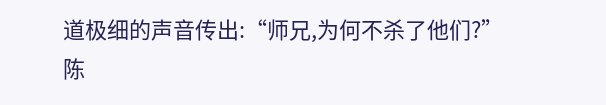道极细的声音传出:“师兄,为何不杀了他们?”
陈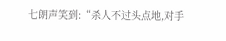七朗声笑到:“杀人不过头点地,对手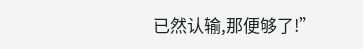已然认输,那便够了!”